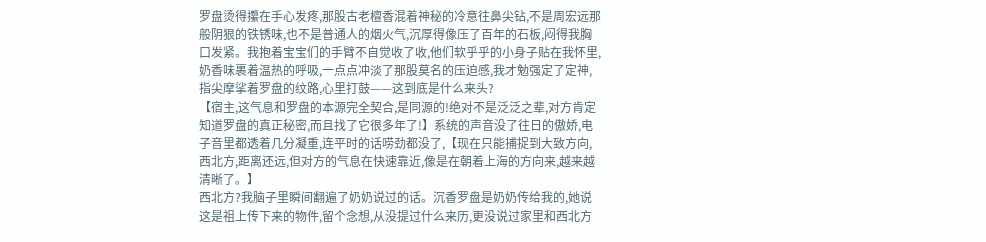罗盘烫得攥在手心发疼,那股古老檀香混着神秘的冷意往鼻尖钻,不是周宏远那般阴狠的铁锈味,也不是普通人的烟火气,沉厚得像压了百年的石板,闷得我胸口发紧。我抱着宝宝们的手臂不自觉收了收,他们软乎乎的小身子贴在我怀里,奶香味裹着温热的呼吸,一点点冲淡了那股莫名的压迫感,我才勉强定了定神,指尖摩挲着罗盘的纹路,心里打鼓——这到底是什么来头?
【宿主,这气息和罗盘的本源完全契合,是同源的!绝对不是泛泛之辈,对方肯定知道罗盘的真正秘密,而且找了它很多年了!】系统的声音没了往日的傲娇,电子音里都透着几分凝重,连平时的话唠劲都没了,【现在只能捕捉到大致方向,西北方,距离还远,但对方的气息在快速靠近,像是在朝着上海的方向来,越来越清晰了。】
西北方?我脑子里瞬间翻遍了奶奶说过的话。沉香罗盘是奶奶传给我的,她说这是祖上传下来的物件,留个念想,从没提过什么来历,更没说过家里和西北方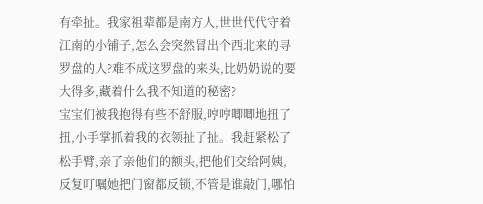有牵扯。我家祖辈都是南方人,世世代代守着江南的小铺子,怎么会突然冒出个西北来的寻罗盘的人?难不成这罗盘的来头,比奶奶说的要大得多,藏着什么我不知道的秘密?
宝宝们被我抱得有些不舒服,哼哼唧唧地扭了扭,小手掌抓着我的衣领扯了扯。我赶紧松了松手臂,亲了亲他们的额头,把他们交给阿姨,反复叮嘱她把门窗都反锁,不管是谁敲门,哪怕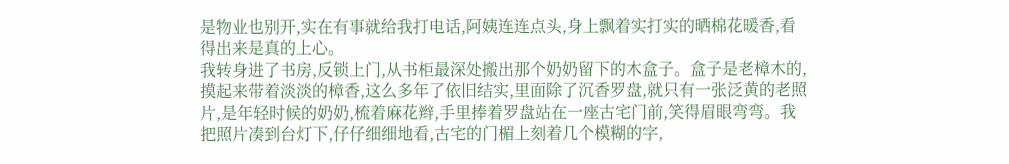是物业也别开,实在有事就给我打电话,阿姨连连点头,身上飘着实打实的晒棉花暖香,看得出来是真的上心。
我转身进了书房,反锁上门,从书柜最深处搬出那个奶奶留下的木盒子。盒子是老樟木的,摸起来带着淡淡的樟香,这么多年了依旧结实,里面除了沉香罗盘,就只有一张泛黄的老照片,是年轻时候的奶奶,梳着麻花辫,手里捧着罗盘站在一座古宅门前,笑得眉眼弯弯。我把照片凑到台灯下,仔仔细细地看,古宅的门楣上刻着几个模糊的字,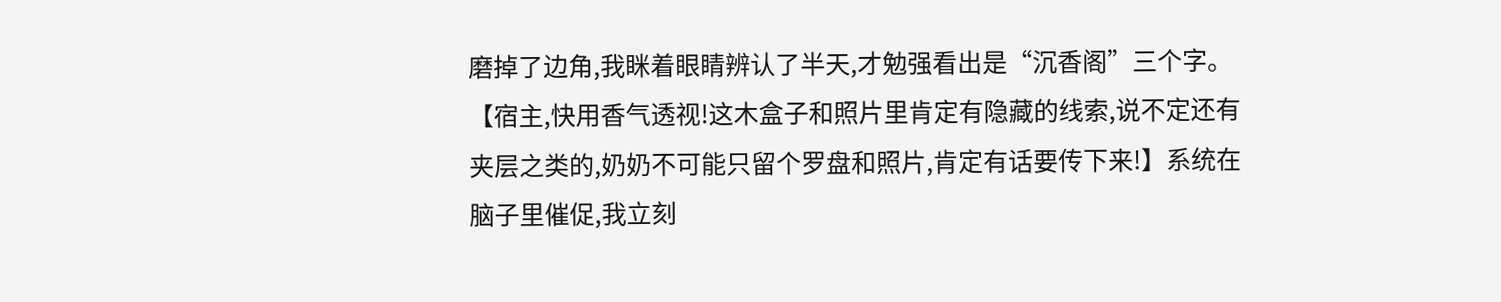磨掉了边角,我眯着眼睛辨认了半天,才勉强看出是“沉香阁”三个字。
【宿主,快用香气透视!这木盒子和照片里肯定有隐藏的线索,说不定还有夹层之类的,奶奶不可能只留个罗盘和照片,肯定有话要传下来!】系统在脑子里催促,我立刻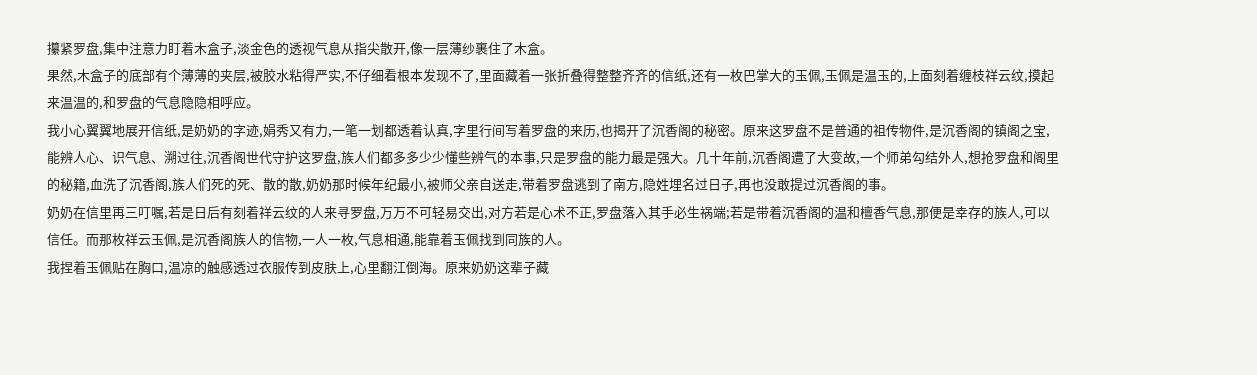攥紧罗盘,集中注意力盯着木盒子,淡金色的透视气息从指尖散开,像一层薄纱裹住了木盒。
果然,木盒子的底部有个薄薄的夹层,被胶水粘得严实,不仔细看根本发现不了,里面藏着一张折叠得整整齐齐的信纸,还有一枚巴掌大的玉佩,玉佩是温玉的,上面刻着缠枝祥云纹,摸起来温温的,和罗盘的气息隐隐相呼应。
我小心翼翼地展开信纸,是奶奶的字迹,娟秀又有力,一笔一划都透着认真,字里行间写着罗盘的来历,也揭开了沉香阁的秘密。原来这罗盘不是普通的祖传物件,是沉香阁的镇阁之宝,能辨人心、识气息、溯过往,沉香阁世代守护这罗盘,族人们都多多少少懂些辨气的本事,只是罗盘的能力最是强大。几十年前,沉香阁遭了大变故,一个师弟勾结外人,想抢罗盘和阁里的秘籍,血洗了沉香阁,族人们死的死、散的散,奶奶那时候年纪最小,被师父亲自送走,带着罗盘逃到了南方,隐姓埋名过日子,再也没敢提过沉香阁的事。
奶奶在信里再三叮嘱,若是日后有刻着祥云纹的人来寻罗盘,万万不可轻易交出,对方若是心术不正,罗盘落入其手必生祸端;若是带着沉香阁的温和檀香气息,那便是幸存的族人,可以信任。而那枚祥云玉佩,是沉香阁族人的信物,一人一枚,气息相通,能靠着玉佩找到同族的人。
我捏着玉佩贴在胸口,温凉的触感透过衣服传到皮肤上,心里翻江倒海。原来奶奶这辈子藏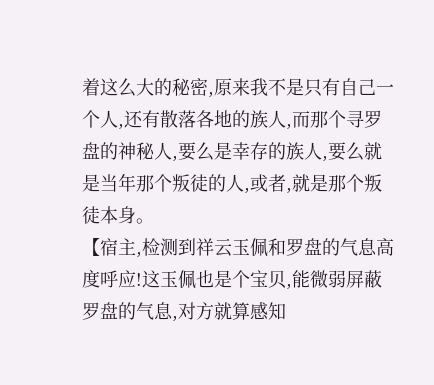着这么大的秘密,原来我不是只有自己一个人,还有散落各地的族人,而那个寻罗盘的神秘人,要么是幸存的族人,要么就是当年那个叛徒的人,或者,就是那个叛徒本身。
【宿主,检测到祥云玉佩和罗盘的气息高度呼应!这玉佩也是个宝贝,能微弱屏蔽罗盘的气息,对方就算感知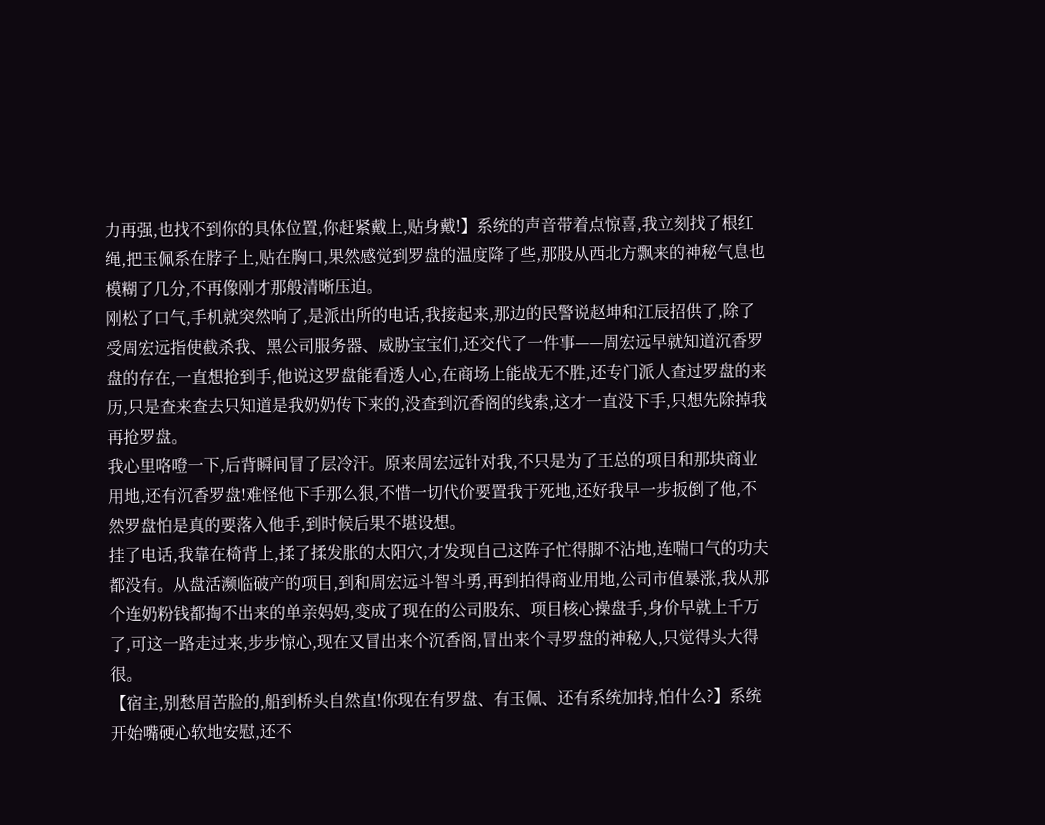力再强,也找不到你的具体位置,你赶紧戴上,贴身戴!】系统的声音带着点惊喜,我立刻找了根红绳,把玉佩系在脖子上,贴在胸口,果然感觉到罗盘的温度降了些,那股从西北方飘来的神秘气息也模糊了几分,不再像刚才那般清晰压迫。
刚松了口气,手机就突然响了,是派出所的电话,我接起来,那边的民警说赵坤和江辰招供了,除了受周宏远指使截杀我、黑公司服务器、威胁宝宝们,还交代了一件事——周宏远早就知道沉香罗盘的存在,一直想抢到手,他说这罗盘能看透人心,在商场上能战无不胜,还专门派人查过罗盘的来历,只是查来查去只知道是我奶奶传下来的,没查到沉香阁的线索,这才一直没下手,只想先除掉我再抢罗盘。
我心里咯噔一下,后背瞬间冒了层冷汗。原来周宏远针对我,不只是为了王总的项目和那块商业用地,还有沉香罗盘!难怪他下手那么狠,不惜一切代价要置我于死地,还好我早一步扳倒了他,不然罗盘怕是真的要落入他手,到时候后果不堪设想。
挂了电话,我靠在椅背上,揉了揉发胀的太阳穴,才发现自己这阵子忙得脚不沾地,连喘口气的功夫都没有。从盘活濒临破产的项目,到和周宏远斗智斗勇,再到拍得商业用地,公司市值暴涨,我从那个连奶粉钱都掏不出来的单亲妈妈,变成了现在的公司股东、项目核心操盘手,身价早就上千万了,可这一路走过来,步步惊心,现在又冒出来个沉香阁,冒出来个寻罗盘的神秘人,只觉得头大得很。
【宿主,别愁眉苦脸的,船到桥头自然直!你现在有罗盘、有玉佩、还有系统加持,怕什么?】系统开始嘴硬心软地安慰,还不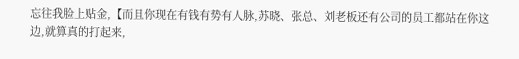忘往我脸上贴金,【而且你现在有钱有势有人脉,苏晓、张总、刘老板还有公司的员工都站在你这边,就算真的打起来,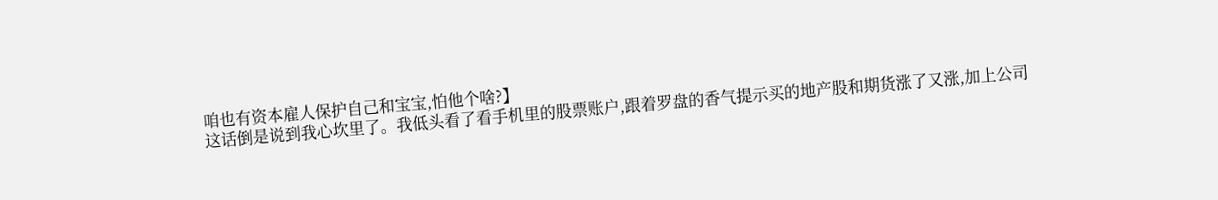咱也有资本雇人保护自己和宝宝,怕他个啥?】
这话倒是说到我心坎里了。我低头看了看手机里的股票账户,跟着罗盘的香气提示买的地产股和期货涨了又涨,加上公司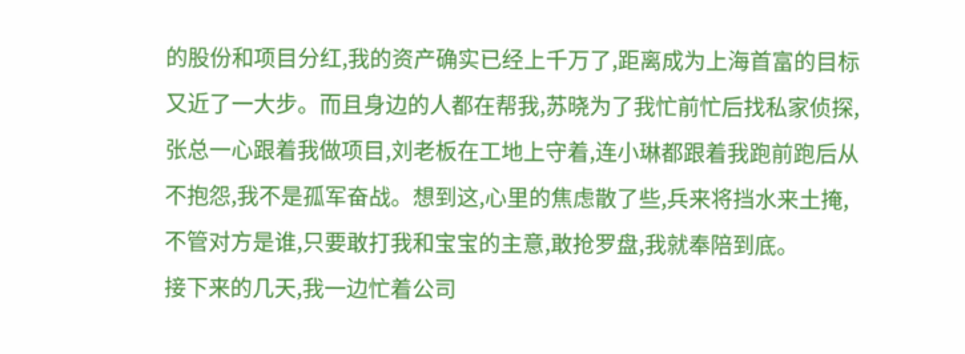的股份和项目分红,我的资产确实已经上千万了,距离成为上海首富的目标又近了一大步。而且身边的人都在帮我,苏晓为了我忙前忙后找私家侦探,张总一心跟着我做项目,刘老板在工地上守着,连小琳都跟着我跑前跑后从不抱怨,我不是孤军奋战。想到这,心里的焦虑散了些,兵来将挡水来土掩,不管对方是谁,只要敢打我和宝宝的主意,敢抢罗盘,我就奉陪到底。
接下来的几天,我一边忙着公司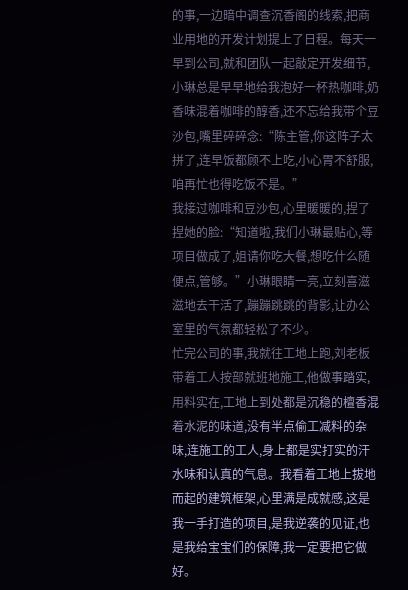的事,一边暗中调查沉香阁的线索,把商业用地的开发计划提上了日程。每天一早到公司,就和团队一起敲定开发细节,小琳总是早早地给我泡好一杯热咖啡,奶香味混着咖啡的醇香,还不忘给我带个豆沙包,嘴里碎碎念:“陈主管,你这阵子太拼了,连早饭都顾不上吃,小心胃不舒服,咱再忙也得吃饭不是。”
我接过咖啡和豆沙包,心里暖暖的,捏了捏她的脸:“知道啦,我们小琳最贴心,等项目做成了,姐请你吃大餐,想吃什么随便点,管够。”小琳眼睛一亮,立刻喜滋滋地去干活了,蹦蹦跳跳的背影,让办公室里的气氛都轻松了不少。
忙完公司的事,我就往工地上跑,刘老板带着工人按部就班地施工,他做事踏实,用料实在,工地上到处都是沉稳的檀香混着水泥的味道,没有半点偷工减料的杂味,连施工的工人,身上都是实打实的汗水味和认真的气息。我看着工地上拔地而起的建筑框架,心里满是成就感,这是我一手打造的项目,是我逆袭的见证,也是我给宝宝们的保障,我一定要把它做好。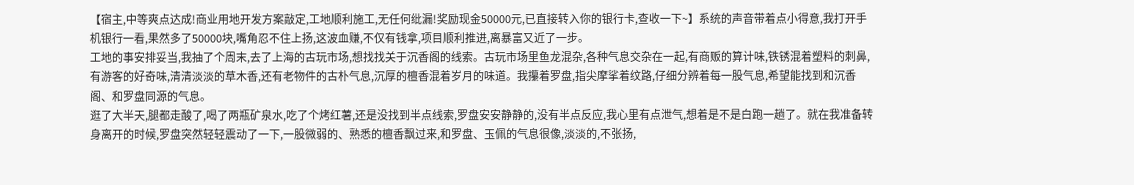【宿主,中等爽点达成!商业用地开发方案敲定,工地顺利施工,无任何纰漏!奖励现金50000元,已直接转入你的银行卡,查收一下~】系统的声音带着点小得意,我打开手机银行一看,果然多了50000块,嘴角忍不住上扬,这波血赚,不仅有钱拿,项目顺利推进,离暴富又近了一步。
工地的事安排妥当,我抽了个周末,去了上海的古玩市场,想找找关于沉香阁的线索。古玩市场里鱼龙混杂,各种气息交杂在一起,有商贩的算计味,铁锈混着塑料的刺鼻,有游客的好奇味,清清淡淡的草木香,还有老物件的古朴气息,沉厚的檀香混着岁月的味道。我攥着罗盘,指尖摩挲着纹路,仔细分辨着每一股气息,希望能找到和沉香阁、和罗盘同源的气息。
逛了大半天,腿都走酸了,喝了两瓶矿泉水,吃了个烤红薯,还是没找到半点线索,罗盘安安静静的,没有半点反应,我心里有点泄气,想着是不是白跑一趟了。就在我准备转身离开的时候,罗盘突然轻轻震动了一下,一股微弱的、熟悉的檀香飘过来,和罗盘、玉佩的气息很像,淡淡的,不张扬,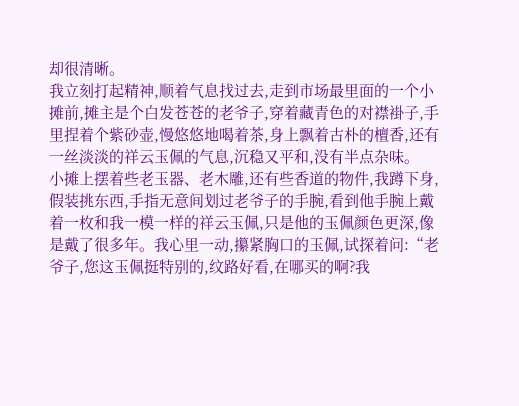却很清晰。
我立刻打起精神,顺着气息找过去,走到市场最里面的一个小摊前,摊主是个白发苍苍的老爷子,穿着藏青色的对襟褂子,手里捏着个紫砂壶,慢悠悠地喝着茶,身上飘着古朴的檀香,还有一丝淡淡的祥云玉佩的气息,沉稳又平和,没有半点杂味。
小摊上摆着些老玉器、老木雕,还有些香道的物件,我蹲下身,假装挑东西,手指无意间划过老爷子的手腕,看到他手腕上戴着一枚和我一模一样的祥云玉佩,只是他的玉佩颜色更深,像是戴了很多年。我心里一动,攥紧胸口的玉佩,试探着问:“老爷子,您这玉佩挺特别的,纹路好看,在哪买的啊?我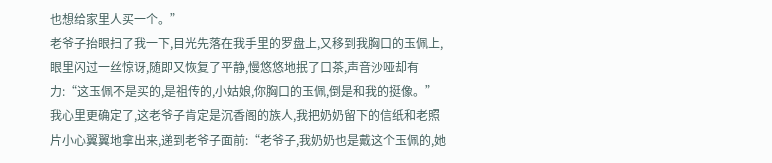也想给家里人买一个。”
老爷子抬眼扫了我一下,目光先落在我手里的罗盘上,又移到我胸口的玉佩上,眼里闪过一丝惊讶,随即又恢复了平静,慢悠悠地抿了口茶,声音沙哑却有力:“这玉佩不是买的,是祖传的,小姑娘,你胸口的玉佩,倒是和我的挺像。”
我心里更确定了,这老爷子肯定是沉香阁的族人,我把奶奶留下的信纸和老照片小心翼翼地拿出来,递到老爷子面前:“老爷子,我奶奶也是戴这个玉佩的,她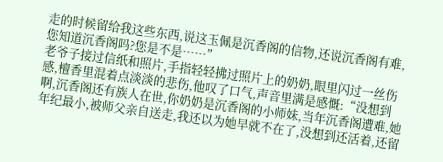走的时候留给我这些东西,说这玉佩是沉香阁的信物,还说沉香阁有难,您知道沉香阁吗?您是不是……”
老爷子接过信纸和照片,手指轻轻拂过照片上的奶奶,眼里闪过一丝伤感,檀香里混着点淡淡的悲伤,他叹了口气,声音里满是感慨:“没想到啊,沉香阁还有族人在世,你奶奶是沉香阁的小师妹,当年沉香阁遭难,她年纪最小,被师父亲自送走,我还以为她早就不在了,没想到还活着,还留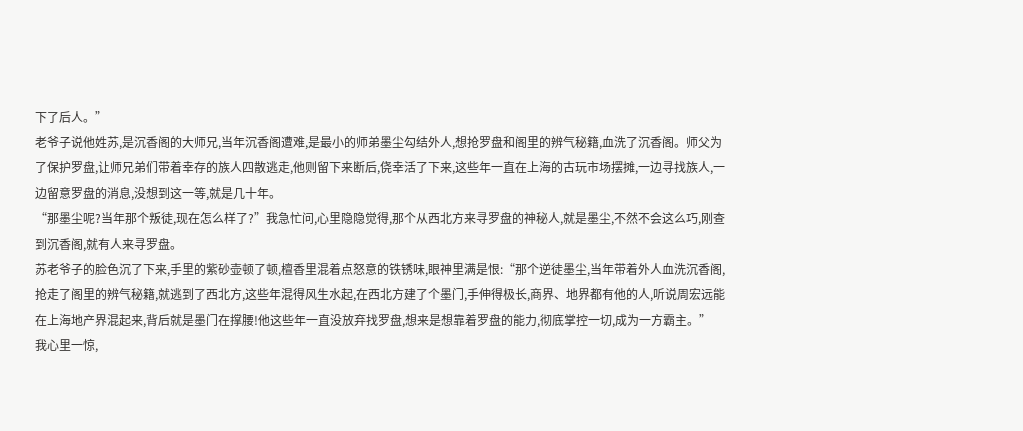下了后人。”
老爷子说他姓苏,是沉香阁的大师兄,当年沉香阁遭难,是最小的师弟墨尘勾结外人,想抢罗盘和阁里的辨气秘籍,血洗了沉香阁。师父为了保护罗盘,让师兄弟们带着幸存的族人四散逃走,他则留下来断后,侥幸活了下来,这些年一直在上海的古玩市场摆摊,一边寻找族人,一边留意罗盘的消息,没想到这一等,就是几十年。
“那墨尘呢?当年那个叛徒,现在怎么样了?”我急忙问,心里隐隐觉得,那个从西北方来寻罗盘的神秘人,就是墨尘,不然不会这么巧,刚查到沉香阁,就有人来寻罗盘。
苏老爷子的脸色沉了下来,手里的紫砂壶顿了顿,檀香里混着点怒意的铁锈味,眼神里满是恨:“那个逆徒墨尘,当年带着外人血洗沉香阁,抢走了阁里的辨气秘籍,就逃到了西北方,这些年混得风生水起,在西北方建了个墨门,手伸得极长,商界、地界都有他的人,听说周宏远能在上海地产界混起来,背后就是墨门在撑腰!他这些年一直没放弃找罗盘,想来是想靠着罗盘的能力,彻底掌控一切,成为一方霸主。”
我心里一惊,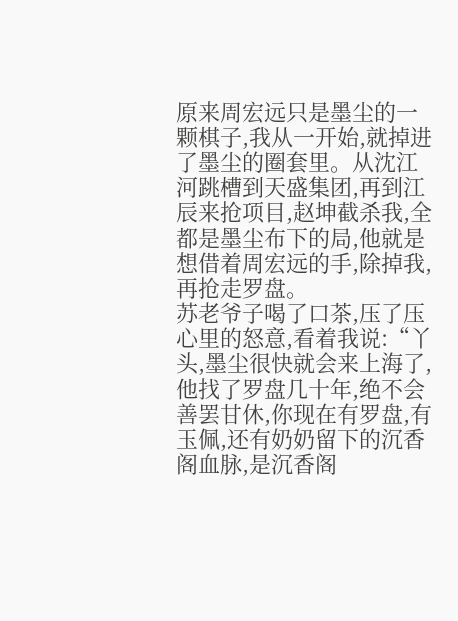原来周宏远只是墨尘的一颗棋子,我从一开始,就掉进了墨尘的圈套里。从沈江河跳槽到天盛集团,再到江辰来抢项目,赵坤截杀我,全都是墨尘布下的局,他就是想借着周宏远的手,除掉我,再抢走罗盘。
苏老爷子喝了口茶,压了压心里的怒意,看着我说:“丫头,墨尘很快就会来上海了,他找了罗盘几十年,绝不会善罢甘休,你现在有罗盘,有玉佩,还有奶奶留下的沉香阁血脉,是沉香阁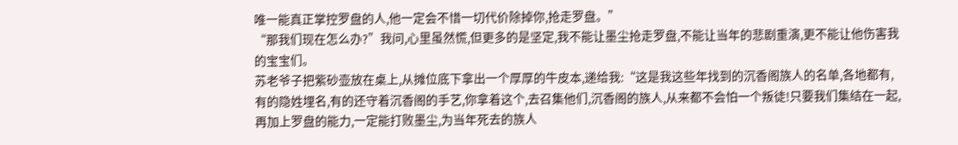唯一能真正掌控罗盘的人,他一定会不惜一切代价除掉你,抢走罗盘。”
“那我们现在怎么办?”我问,心里虽然慌,但更多的是坚定,我不能让墨尘抢走罗盘,不能让当年的悲剧重演,更不能让他伤害我的宝宝们。
苏老爷子把紫砂壶放在桌上,从摊位底下拿出一个厚厚的牛皮本,递给我:“这是我这些年找到的沉香阁族人的名单,各地都有,有的隐姓埋名,有的还守着沉香阁的手艺,你拿着这个,去召集他们,沉香阁的族人,从来都不会怕一个叛徒!只要我们集结在一起,再加上罗盘的能力,一定能打败墨尘,为当年死去的族人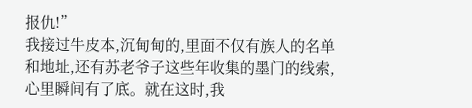报仇!”
我接过牛皮本,沉甸甸的,里面不仅有族人的名单和地址,还有苏老爷子这些年收集的墨门的线索,心里瞬间有了底。就在这时,我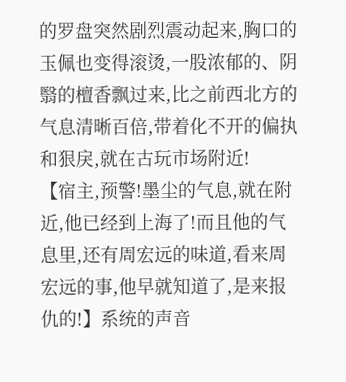的罗盘突然剧烈震动起来,胸口的玉佩也变得滚烫,一股浓郁的、阴翳的檀香飘过来,比之前西北方的气息清晰百倍,带着化不开的偏执和狠戾,就在古玩市场附近!
【宿主,预警!墨尘的气息,就在附近,他已经到上海了!而且他的气息里,还有周宏远的味道,看来周宏远的事,他早就知道了,是来报仇的!】系统的声音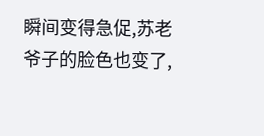瞬间变得急促,苏老爷子的脸色也变了,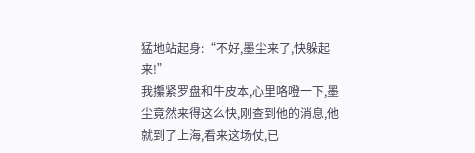猛地站起身:“不好,墨尘来了,快躲起来!”
我攥紧罗盘和牛皮本,心里咯噔一下,墨尘竟然来得这么快,刚查到他的消息,他就到了上海,看来这场仗,已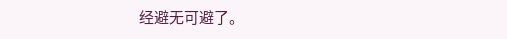经避无可避了。